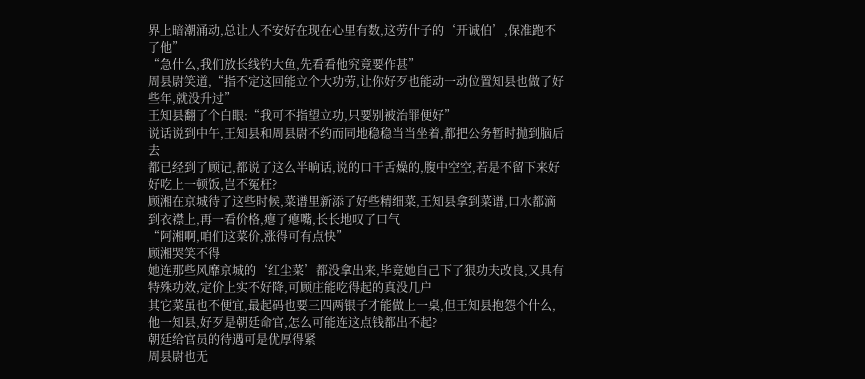界上暗潮涌动,总让人不安好在现在心里有数,这劳什子的‘开诚伯’,保准跑不了他”
“急什么,我们放长线钓大鱼,先看看他究竟要作甚”
周县尉笑道,“指不定这回能立个大功劳,让你好歹也能动一动位置知县也做了好些年,就没升过”
王知县翻了个白眼:“我可不指望立功,只要别被治罪便好”
说话说到中午,王知县和周县尉不约而同地稳稳当当坐着,都把公务暂时抛到脑后去
都已经到了顾记,都说了这么半晌话,说的口干舌燥的,腹中空空,若是不留下来好好吃上一顿饭,岂不冤枉?
顾湘在京城待了这些时候,菜谱里新添了好些精细菜,王知县拿到菜谱,口水都滴到衣襟上,再一看价格,瘪了瘪嘴,长长地叹了口气
“阿湘啊,咱们这菜价,涨得可有点快”
顾湘哭笑不得
她连那些风靡京城的‘红尘菜’都没拿出来,毕竟她自己下了狠功夫改良,又具有特殊功效,定价上实不好降,可顾庄能吃得起的真没几户
其它菜虽也不便宜,最起码也要三四两银子才能做上一桌,但王知县抱怨个什么,他一知县,好歹是朝廷命官,怎么可能连这点钱都出不起?
朝廷给官员的待遇可是优厚得紧
周县尉也无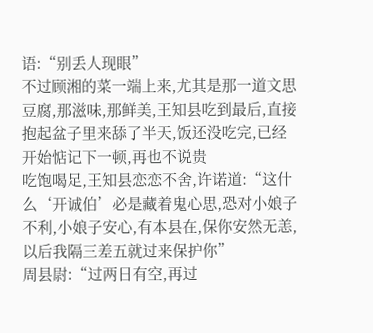语:“别丢人现眼”
不过顾湘的菜一端上来,尤其是那一道文思豆腐,那滋味,那鲜美,王知县吃到最后,直接抱起盆子里来舔了半天,饭还没吃完,已经开始惦记下一顿,再也不说贵
吃饱喝足,王知县恋恋不舍,许诺道:“这什么‘开诚伯’必是藏着鬼心思,恐对小娘子不利,小娘子安心,有本县在,保你安然无恙,以后我隔三差五就过来保护你”
周县尉:“过两日有空,再过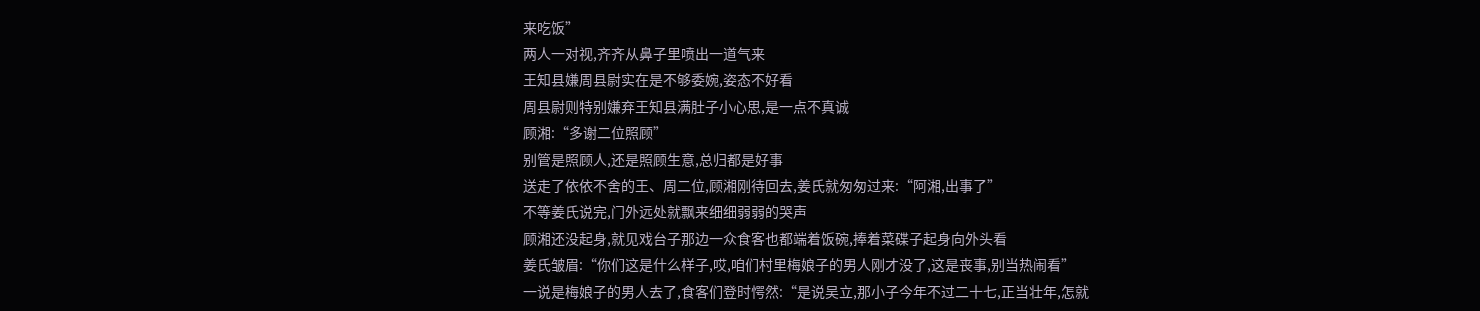来吃饭”
两人一对视,齐齐从鼻子里喷出一道气来
王知县嫌周县尉实在是不够委婉,姿态不好看
周县尉则特别嫌弃王知县满肚子小心思,是一点不真诚
顾湘:“多谢二位照顾”
别管是照顾人,还是照顾生意,总归都是好事
送走了依依不舍的王、周二位,顾湘刚待回去,姜氏就匆匆过来:“阿湘,出事了”
不等姜氏说完,门外远处就飘来细细弱弱的哭声
顾湘还没起身,就见戏台子那边一众食客也都端着饭碗,捧着菜碟子起身向外头看
姜氏皱眉:“你们这是什么样子,哎,咱们村里梅娘子的男人刚才没了,这是丧事,别当热闹看”
一说是梅娘子的男人去了,食客们登时愕然:“是说吴立,那小子今年不过二十七,正当壮年,怎就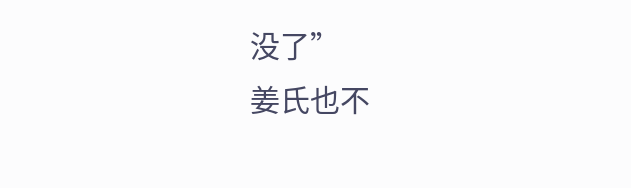没了”
姜氏也不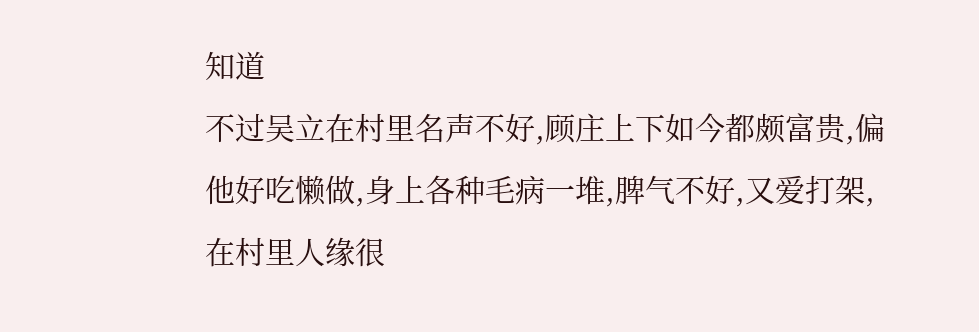知道
不过吴立在村里名声不好,顾庄上下如今都颇富贵,偏他好吃懒做,身上各种毛病一堆,脾气不好,又爱打架,在村里人缘很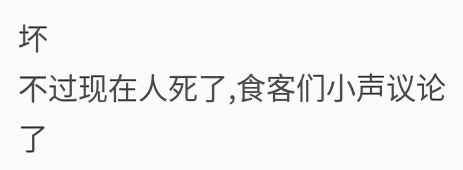坏
不过现在人死了,食客们小声议论了